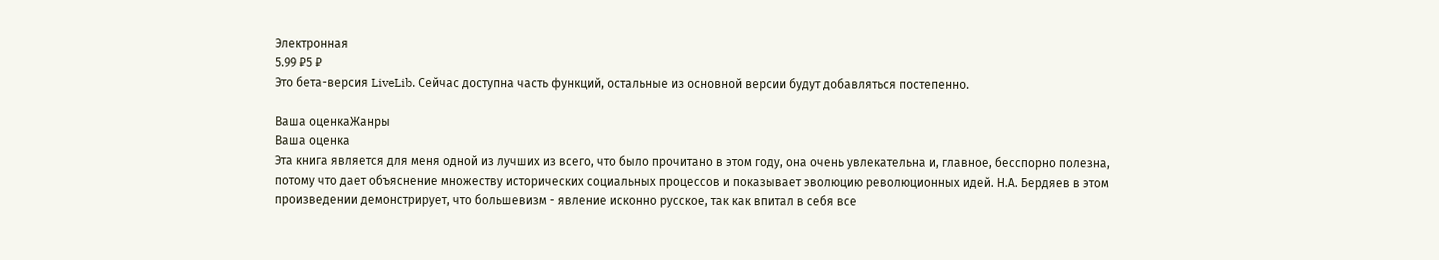Электронная
5.99 ₽5 ₽
Это бета-версия LiveLib. Сейчас доступна часть функций, остальные из основной версии будут добавляться постепенно.

Ваша оценкаЖанры
Ваша оценка
Эта книга является для меня одной из лучших из всего, что было прочитано в этом году, она очень увлекательна и, главное, бесспорно полезна, потому что дает объяснение множеству исторических социальных процессов и показывает эволюцию революционных идей. Н.А. Бердяев в этом произведении демонстрирует, что большевизм - явление исконно русское, так как впитал в себя все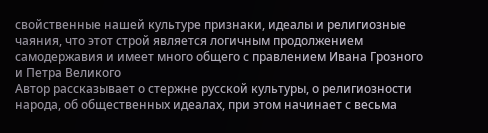свойственные нашей культуре признаки, идеалы и религиозные чаяния, что этот строй является логичным продолжением самодержавия и имеет много общего с правлением Ивана Грозного и Петра Великого
Автор рассказывает о стержне русской культуры, о религиозности народа, об общественных идеалах, при этом начинает с весьма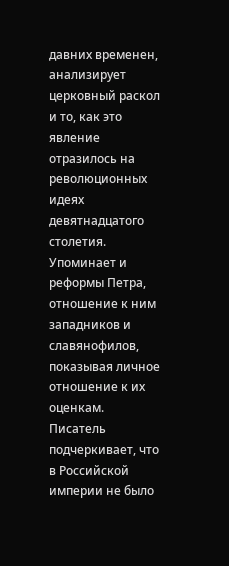давних временен, анализирует церковный раскол и то, как это явление отразилось на революционных идеях девятнадцатого столетия. Упоминает и реформы Петра, отношение к ним западников и славянофилов, показывая личное отношение к их оценкам.
Писатель подчеркивает, что в Российской империи не было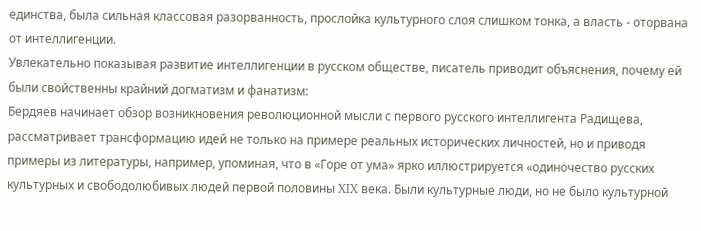единства, была сильная классовая разорванность, прослойка культурного слоя слишком тонка, а власть - оторвана от интеллигенции.
Увлекательно показывая развитие интеллигенции в русском обществе, писатель приводит объяснения, почему ей были свойственны крайний догматизм и фанатизм:
Бердяев начинает обзор возникновения революционной мысли с первого русского интеллигента Радищева, рассматривает трансформацию идей не только на примере реальных исторических личностей, но и приводя примеры из литературы, например, упоминая, что в «Горе от ума» ярко иллюстрируется «одиночество русских культурных и свободолюбивых людей первой половины XIX века. Были культурные люди, но не было культурной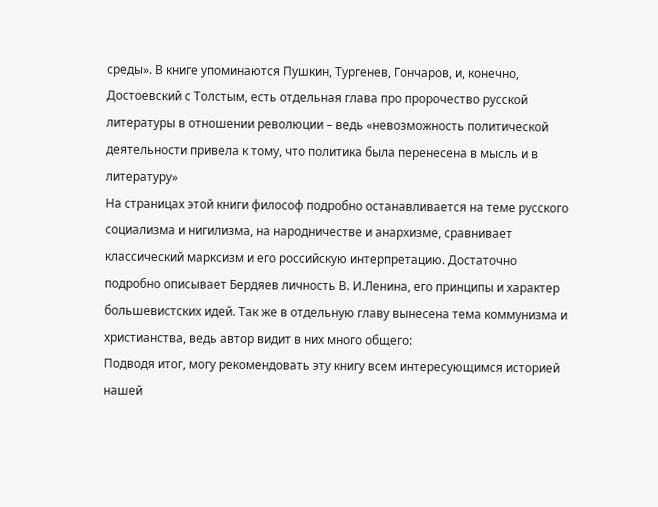среды». В книге упоминаются Пушкин, Тургенев, Гончаров, и, конечно, Достоевский с Толстым, есть отдельная глава про пророчество русской литературы в отношении революции – ведь «невозможность политической деятельности привела к тому, что политика была перенесена в мысль и в литературу»
На страницах этой книги философ подробно останавливается на теме русского социализма и нигилизма, на народничестве и анархизме, сравнивает классический марксизм и его российскую интерпретацию. Достаточно подробно описывает Бердяев личность В. И.Ленина, его принципы и характер большевистских идей. Так же в отдельную главу вынесена тема коммунизма и христианства, ведь автор видит в них много общего:
Подводя итог, могу рекомендовать эту книгу всем интересующимся историей нашей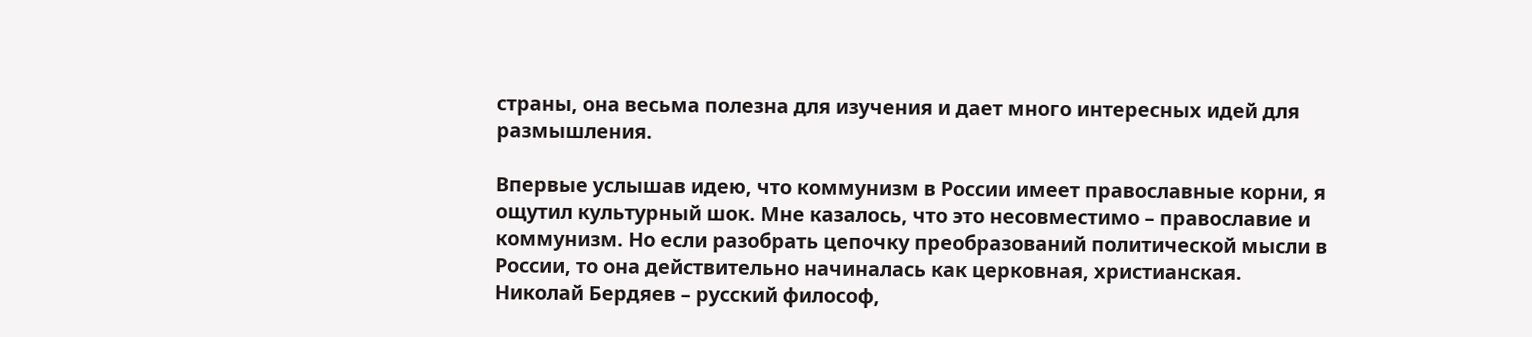страны, она весьма полезна для изучения и дает много интересных идей для размышления.

Впервые услышав идею, что коммунизм в России имеет православные корни, я ощутил культурный шок. Мне казалось, что это несовместимо – православие и коммунизм. Но если разобрать цепочку преобразований политической мысли в России, то она действительно начиналась как церковная, христианская.
Николай Бердяев – русский философ,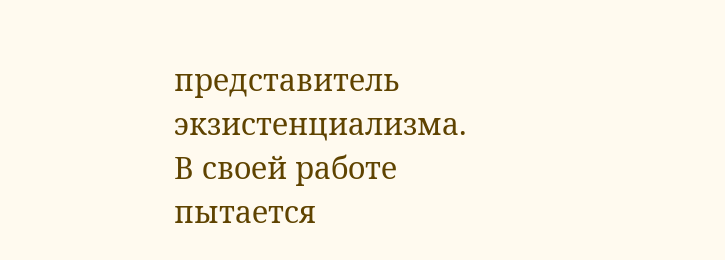представитель экзистенциализма. В своей работе пытается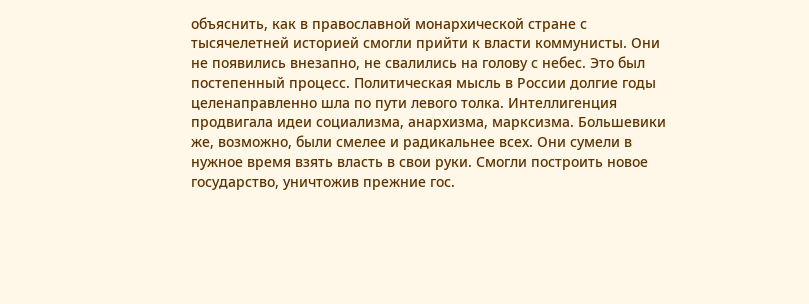объяснить, как в православной монархической стране с тысячелетней историей смогли прийти к власти коммунисты. Они не появились внезапно, не свалились на голову с небес. Это был постепенный процесс. Политическая мысль в России долгие годы целенаправленно шла по пути левого толка. Интеллигенция продвигала идеи социализма, анархизма, марксизма. Большевики же, возможно, были смелее и радикальнее всех. Они сумели в нужное время взять власть в свои руки. Смогли построить новое государство, уничтожив прежние гос.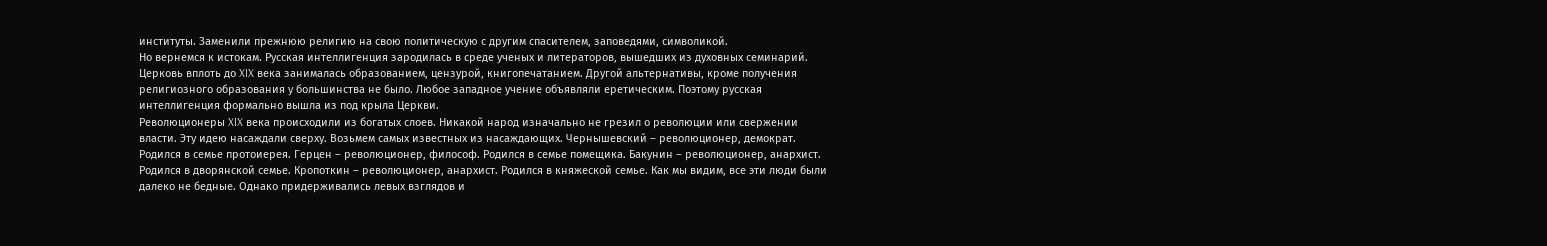институты. Заменили прежнюю религию на свою политическую с другим спасителем, заповедями, символикой.
Но вернемся к истокам. Русская интеллигенция зародилась в среде ученых и литераторов, вышедших из духовных семинарий. Церковь вплоть до XIX века занималась образованием, цензурой, книгопечатанием. Другой альтернативы, кроме получения религиозного образования у большинства не было. Любое западное учение объявляли еретическим. Поэтому русская интеллигенция формально вышла из под крыла Церкви.
Революционеры XIX века происходили из богатых слоев. Никакой народ изначально не грезил о революции или свержении власти. Эту идею насаждали сверху. Возьмем самых известных из насаждающих. Чернышевский – революционер, демократ. Родился в семье протоиерея. Герцен – революционер, философ. Родился в семье помещика. Бакунин – революционер, анархист. Родился в дворянской семье. Кропоткин – революционер, анархист. Родился в княжеской семье. Как мы видим, все эти люди были далеко не бедные. Однако придерживались левых взглядов и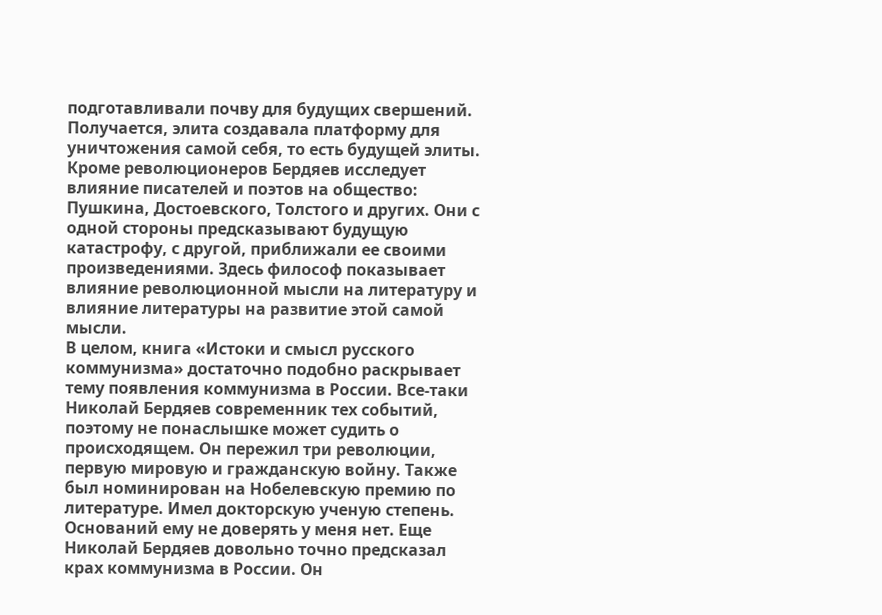подготавливали почву для будущих свершений. Получается, элита создавала платформу для уничтожения самой себя, то есть будущей элиты.
Кроме революционеров Бердяев исследует влияние писателей и поэтов на общество: Пушкина, Достоевского, Толстого и других. Они с одной стороны предсказывают будущую катастрофу, с другой, приближали ее своими произведениями. Здесь философ показывает влияние революционной мысли на литературу и влияние литературы на развитие этой самой мысли.
В целом, книга «Истоки и смысл русского коммунизма» достаточно подобно раскрывает тему появления коммунизма в России. Все-таки Николай Бердяев современник тех событий, поэтому не понаслышке может судить о происходящем. Он пережил три революции, первую мировую и гражданскую войну. Также был номинирован на Нобелевскую премию по литературе. Имел докторскую ученую степень. Оснований ему не доверять у меня нет. Еще Николай Бердяев довольно точно предсказал крах коммунизма в России. Он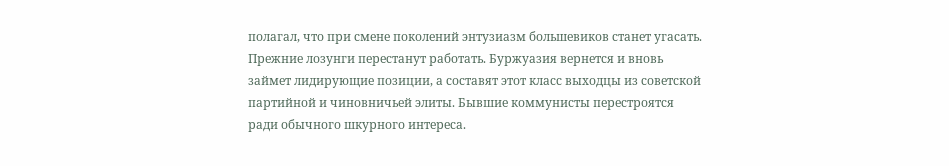полагал, что при смене поколений энтузиазм большевиков станет угасать. Прежние лозунги перестанут работать. Буржуазия вернется и вновь займет лидирующие позиции, а составят этот класс выходцы из советской партийной и чиновничьей элиты. Бывшие коммунисты перестроятся ради обычного шкурного интереса.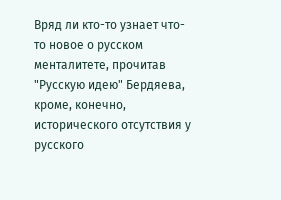Вряд ли кто-то узнает что-то новое о русском менталитете, прочитав "Русскую идею" Бердяева, кроме, конечно, исторического отсутствия у русского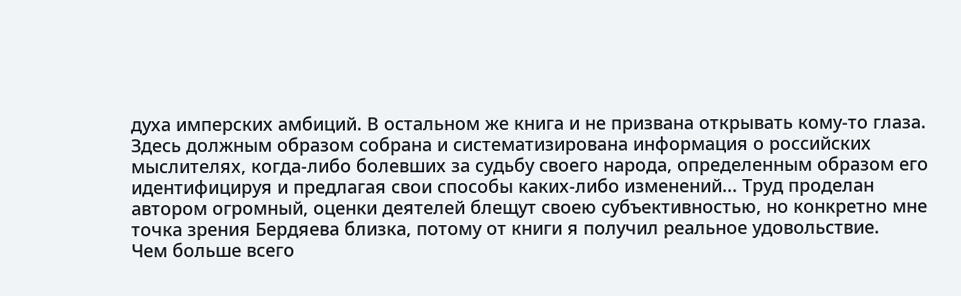духа имперских амбиций. В остальном же книга и не призвана открывать кому-то глаза. Здесь должным образом собрана и систематизирована информация о российских мыслителях, когда-либо болевших за судьбу своего народа, определенным образом его идентифицируя и предлагая свои способы каких-либо изменений... Труд проделан автором огромный, оценки деятелей блещут своею субъективностью, но конкретно мне точка зрения Бердяева близка, потому от книги я получил реальное удовольствие.
Чем больше всего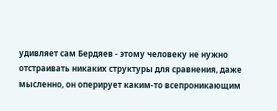удивляет сам Бердяев - этому человеку не нужно отстраивать никаких структуры для сравнения, даже мысленно, он оперирует каким-то всепроникающим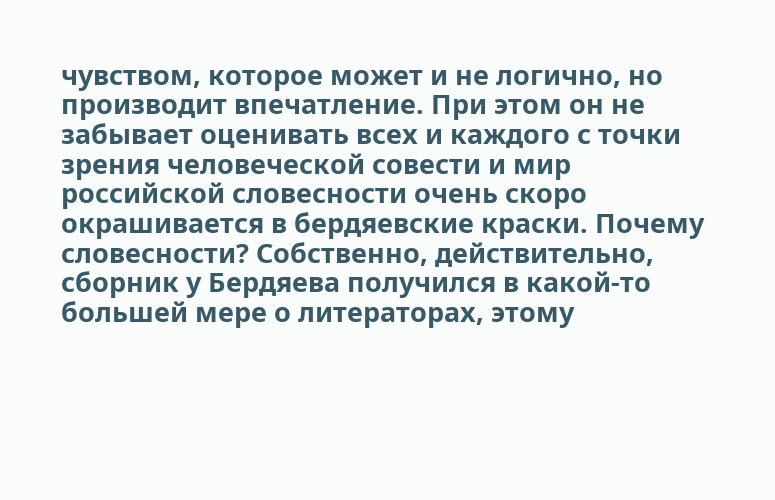чувством, которое может и не логично, но производит впечатление. При этом он не забывает оценивать всех и каждого с точки зрения человеческой совести и мир российской словесности очень скоро окрашивается в бердяевские краски. Почему словесности? Собственно, действительно, сборник у Бердяева получился в какой-то большей мере о литераторах, этому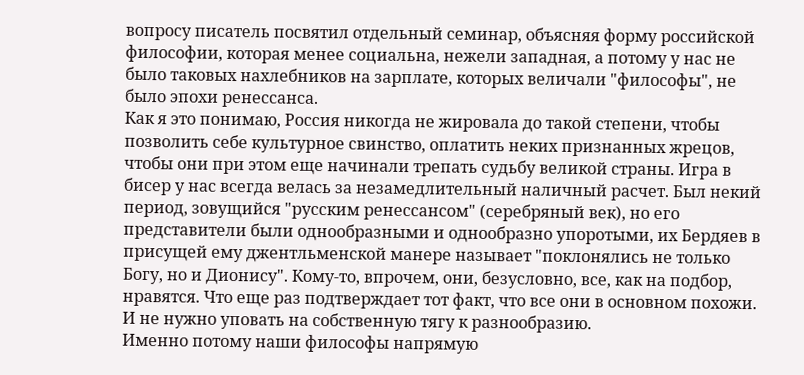вопросу писатель посвятил отдельный семинар, объясняя форму российской философии, которая менее социальна, нежели западная, а потому у нас не было таковых нахлебников на зарплате, которых величали "философы", не было эпохи ренессанса.
Как я это понимаю, Россия никогда не жировала до такой степени, чтобы позволить себе культурное свинство, оплатить неких признанных жрецов, чтобы они при этом еще начинали трепать судьбу великой страны. Игра в бисер у нас всегда велась за незамедлительный наличный расчет. Был некий период, зовущийся "русским ренессансом" (серебряный век), но его представители были однообразными и однообразно упоротыми, их Бердяев в присущей ему джентльменской манере называет "поклонялись не только Богу, но и Дионису". Кому-то, впрочем, они, безусловно, все, как на подбор, нравятся. Что еще раз подтверждает тот факт, что все они в основном похожи. И не нужно уповать на собственную тягу к разнообразию.
Именно потому наши философы напрямую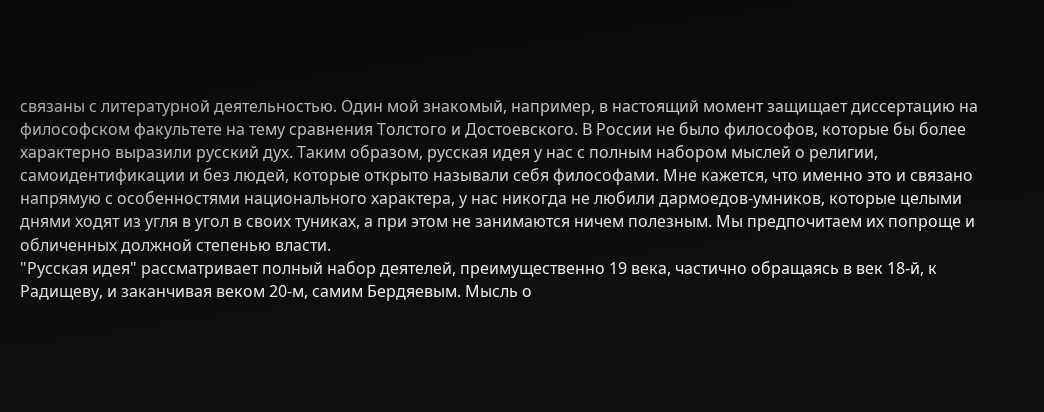связаны с литературной деятельностью. Один мой знакомый, например, в настоящий момент защищает диссертацию на философском факультете на тему сравнения Толстого и Достоевского. В России не было философов, которые бы более характерно выразили русский дух. Таким образом, русская идея у нас с полным набором мыслей о религии, самоидентификации и без людей, которые открыто называли себя философами. Мне кажется, что именно это и связано напрямую с особенностями национального характера, у нас никогда не любили дармоедов-умников, которые целыми днями ходят из угля в угол в своих туниках, а при этом не занимаются ничем полезным. Мы предпочитаем их попроще и обличенных должной степенью власти.
"Русская идея" рассматривает полный набор деятелей, преимущественно 19 века, частично обращаясь в век 18-й, к Радищеву, и заканчивая веком 20-м, самим Бердяевым. Мысль о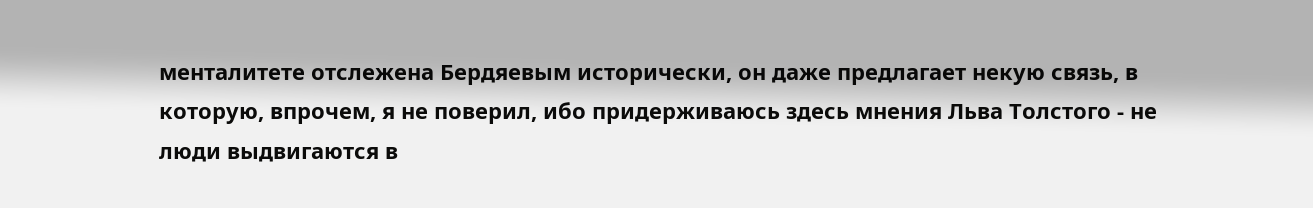менталитете отслежена Бердяевым исторически, он даже предлагает некую связь, в которую, впрочем, я не поверил, ибо придерживаюсь здесь мнения Льва Толстого - не люди выдвигаются в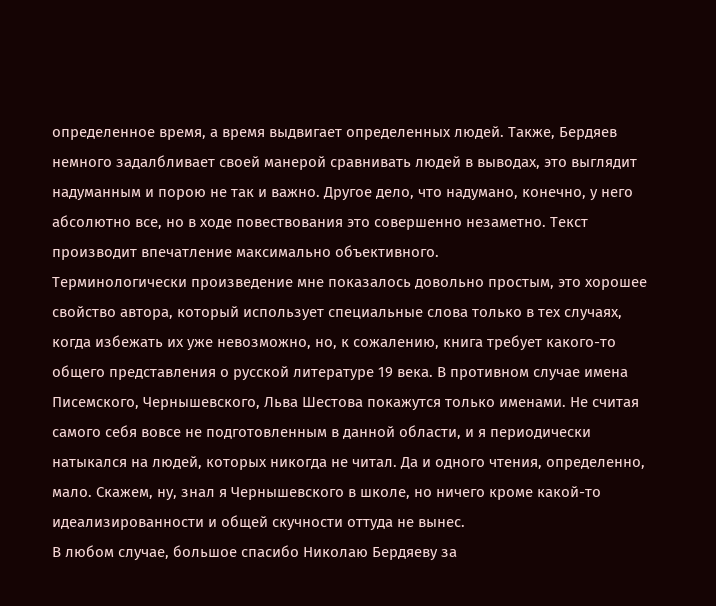определенное время, а время выдвигает определенных людей. Также, Бердяев немного задалбливает своей манерой сравнивать людей в выводах, это выглядит надуманным и порою не так и важно. Другое дело, что надумано, конечно, у него абсолютно все, но в ходе повествования это совершенно незаметно. Текст производит впечатление максимально объективного.
Терминологически произведение мне показалось довольно простым, это хорошее свойство автора, который использует специальные слова только в тех случаях, когда избежать их уже невозможно, но, к сожалению, книга требует какого-то общего представления о русской литературе 19 века. В противном случае имена Писемского, Чернышевского, Льва Шестова покажутся только именами. Не считая самого себя вовсе не подготовленным в данной области, и я периодически натыкался на людей, которых никогда не читал. Да и одного чтения, определенно, мало. Скажем, ну, знал я Чернышевского в школе, но ничего кроме какой-то идеализированности и общей скучности оттуда не вынес.
В любом случае, большое спасибо Николаю Бердяеву за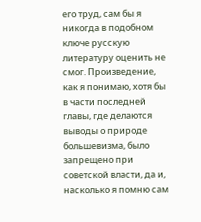его труд, сам бы я никогда в подобном ключе русскую литературу оценить не смог. Произведение, как я понимаю, хотя бы в части последней главы, где делаются выводы о природе большевизма, было запрещено при советской власти, да и, насколько я помню сам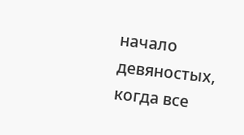начало девяностых, когда все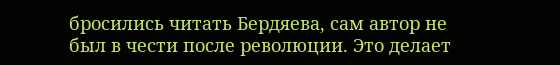бросились читать Бердяева, сам автор не был в чести после революции. Это делает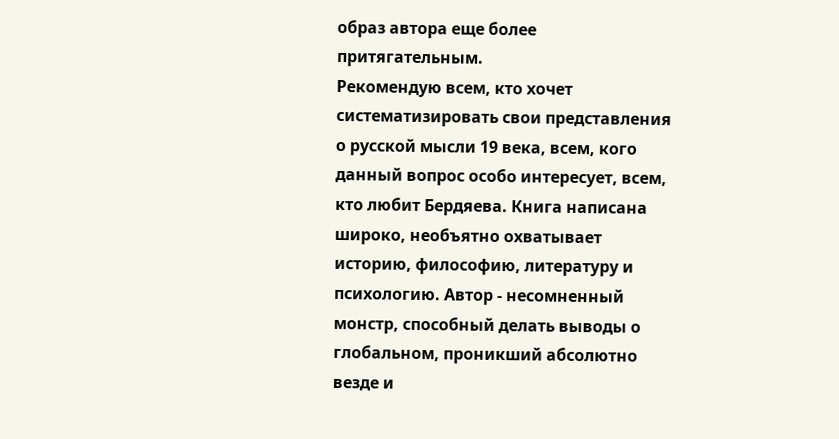образ автора еще более притягательным.
Рекомендую всем, кто хочет систематизировать свои представления о русской мысли 19 века, всем, кого данный вопрос особо интересует, всем, кто любит Бердяева. Книга написана широко, необъятно охватывает историю, философию, литературу и психологию. Автор - несомненный монстр, способный делать выводы о глобальном, проникший абсолютно везде и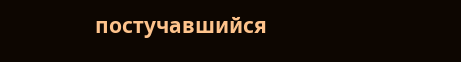постучавшийся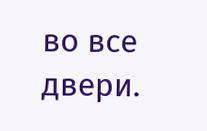во все двери.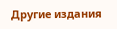Другие издания